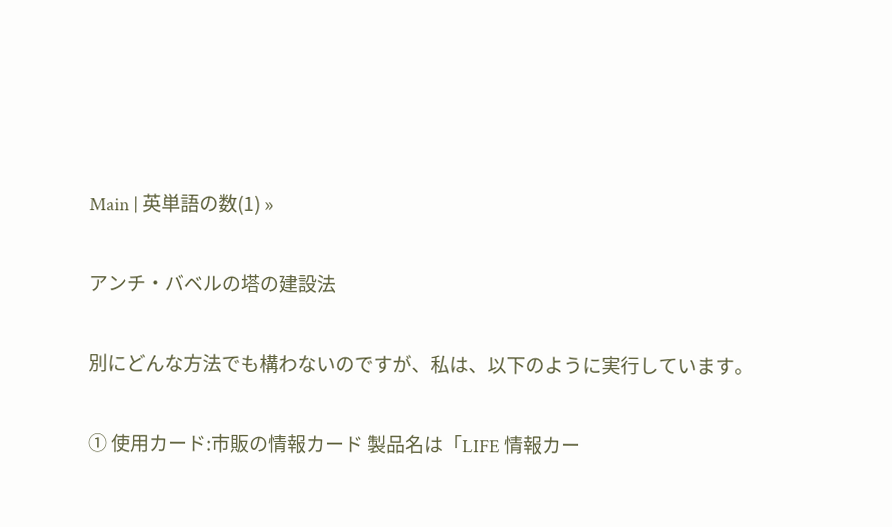Main | 英単語の数(1) »

アンチ・バベルの塔の建設法

別にどんな方法でも構わないのですが、私は、以下のように実行しています。

① 使用カード:市販の情報カード 製品名は「LIFE 情報カー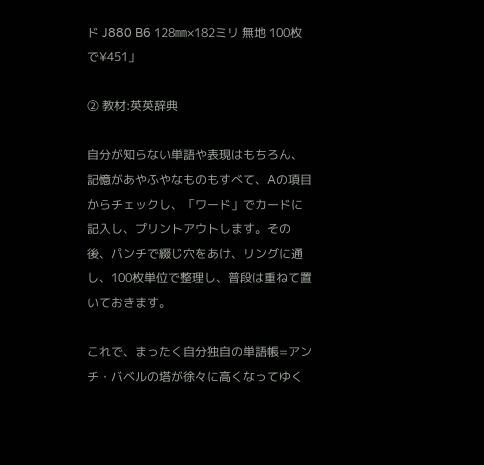ド J880 B6 128㎜×182ミリ 無地 100枚で¥451」

② 教材:英英辞典

自分が知らない単語や表現はもちろん、記憶があやふやなものもすべて、Aの項目からチェックし、「ワード」でカードに記入し、プリントアウトします。その後、パンチで綴じ穴をあけ、リングに通し、100枚単位で整理し、普段は重ねて置いておきます。

これで、まったく自分独自の単語帳=アンチ・バベルの塔が徐々に高くなってゆく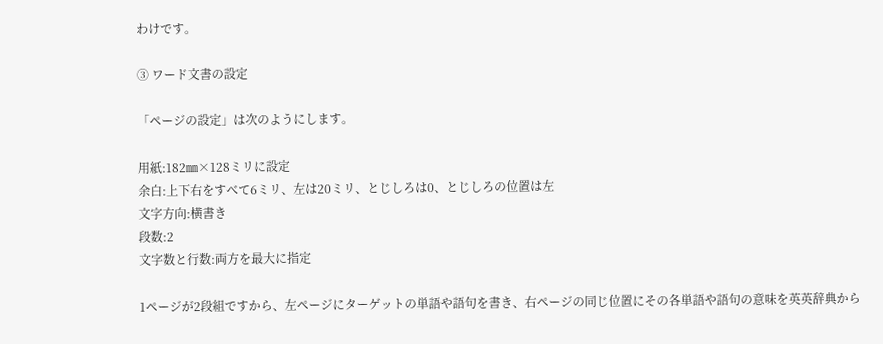わけです。

③ ワード文書の設定

「ページの設定」は次のようにします。

用紙:182㎜×128ミリに設定
余白:上下右をすべて6ミリ、左は20ミリ、とじしろは0、とじしろの位置は左
文字方向:横書き
段数:2
文字数と行数:両方を最大に指定

1ページが2段組ですから、左ページにターゲットの単語や語句を書き、右ページの同じ位置にその各単語や語句の意味を英英辞典から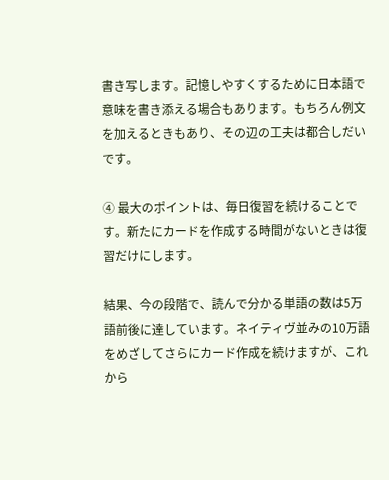書き写します。記憶しやすくするために日本語で意味を書き添える場合もあります。もちろん例文を加えるときもあり、その辺の工夫は都合しだいです。

④ 最大のポイントは、毎日復習を続けることです。新たにカードを作成する時間がないときは復習だけにします。

結果、今の段階で、読んで分かる単語の数は5万語前後に達しています。ネイティヴ並みの10万語をめざしてさらにカード作成を続けますが、これから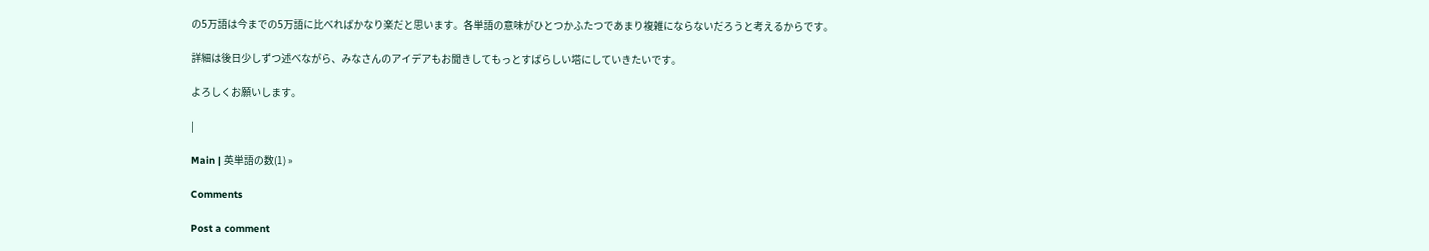の5万語は今までの5万語に比べればかなり楽だと思います。各単語の意味がひとつかふたつであまり複雑にならないだろうと考えるからです。

詳細は後日少しずつ述べながら、みなさんのアイデアもお聞きしてもっとすばらしい塔にしていきたいです。

よろしくお願いします。

|

Main | 英単語の数(1) »

Comments

Post a comment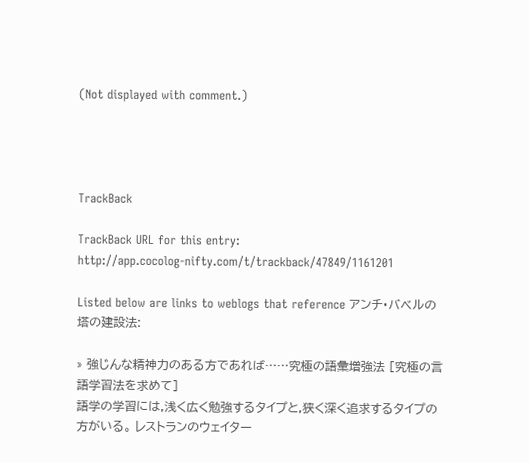(Not displayed with comment.)




TrackBack

TrackBack URL for this entry:
http://app.cocolog-nifty.com/t/trackback/47849/1161201

Listed below are links to weblogs that reference アンチ・バベルの塔の建設法:

» 強じんな精神力のある方であれば……究極の語彙増強法 [究極の言語学習法を求めて]
語学の学習には,浅く広く勉強するタイプと,狭く深く追求するタイプの方がいる。 レストランのウェイター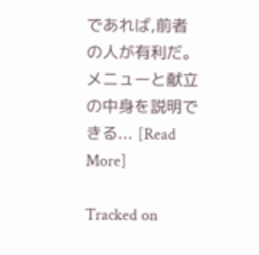であれば,前者の人が有利だ。メニューと献立の中身を説明できる... [Read More]

Tracked on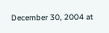December 30, 2004 at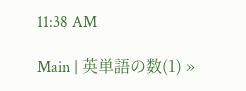11:38 AM

Main | 英単語の数(1) »